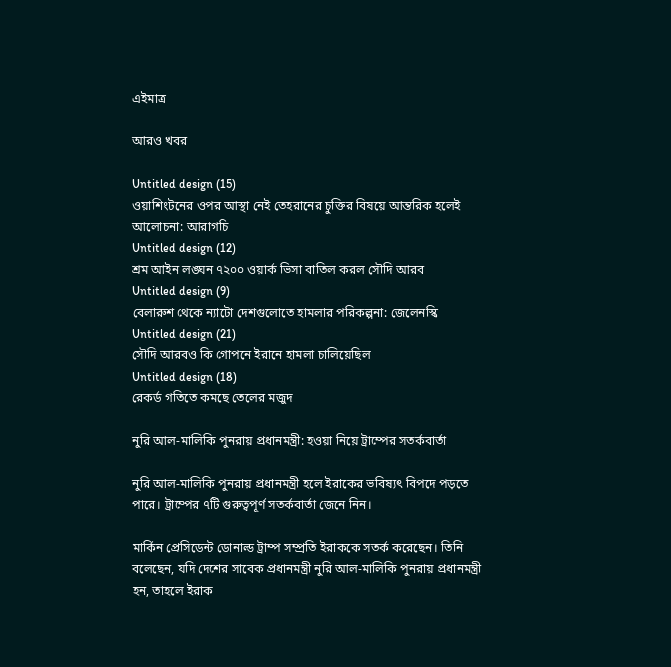এইমাত্র

আরও খবর

Untitled design (15)
ওয়াশিংটনের ওপর আস্থা নেই তেহরানের চুক্তির বিষয়ে আন্তরিক হলেই আলোচনা: আরাগচি
Untitled design (12)
শ্রম আইন লঙ্ঘন ৭২০০ ওয়ার্ক ভিসা বাতিল করল সৌদি আরব
Untitled design (9)
বেলারুশ থেকে ন্যাটো দেশগুলোতে হামলার পরিকল্পনা: জেলেনস্কি
Untitled design (21)
সৌদি আরবও কি গোপনে ইরানে হামলা চালিয়েছিল
Untitled design (18)
রেকর্ড গতিতে কমছে তেলের মজুদ

নুরি আল-মালিকি পুনরায় প্রধানমন্ত্রী: হওয়া নিয়ে ট্রাম্পের সতর্কবার্তা

নুরি আল-মালিকি পুনরায় প্রধানমন্ত্রী হলে ইরাকের ভবিষ্যৎ বিপদে পড়তে পারে। ট্রাম্পের ৭টি গুরুত্বপূর্ণ সতর্কবার্তা জেনে নিন।

মার্কিন প্রেসিডেন্ট ডোনাল্ড ট্রাম্প সম্প্রতি ইরাককে সতর্ক করেছেন। তিনি বলেছেন, যদি দেশের সাবেক প্রধানমন্ত্রী নুরি আল-মালিকি পুনরায় প্রধানমন্ত্রী হন, তাহলে ইরাক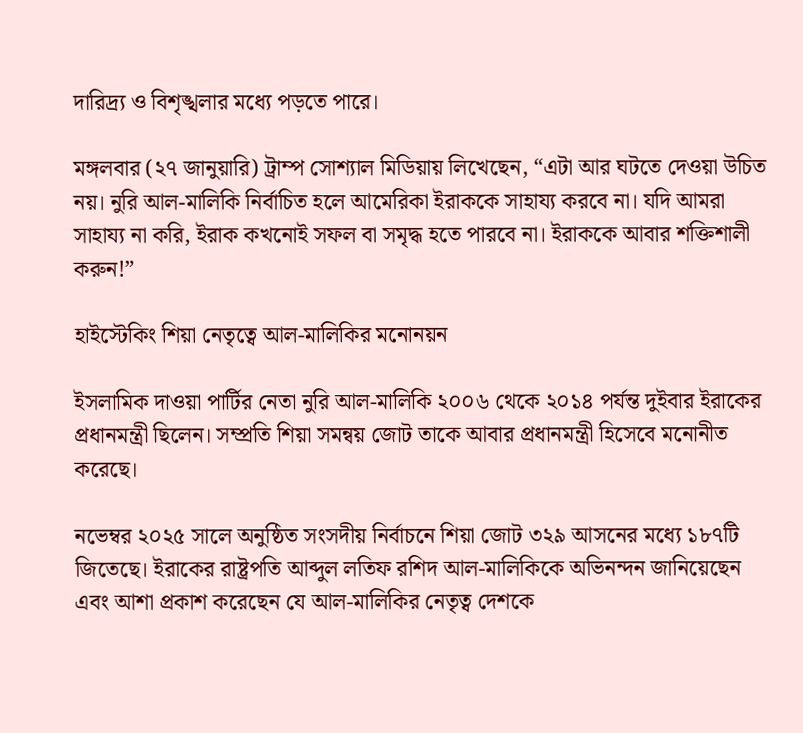দারিদ্র্য ও বিশৃঙ্খলার মধ্যে পড়তে পারে।

মঙ্গলবার (২৭ জানুয়ারি) ট্রাম্প সোশ্যাল মিডিয়ায় লিখেছেন, “এটা আর ঘটতে দেওয়া উচিত নয়। নুরি আল-মালিকি নির্বাচিত হলে আমেরিকা ইরাককে সাহায্য করবে না। যদি আমরা সাহায্য না করি, ইরাক কখনোই সফল বা সমৃদ্ধ হতে পারবে না। ইরাককে আবার শক্তিশালী করুন!”

হাইস্টেকিং শিয়া নেতৃত্বে আল-মালিকির মনোনয়ন

ইসলামিক দাওয়া পার্টির নেতা নুরি আল-মালিকি ২০০৬ থেকে ২০১৪ পর্যন্ত দুইবার ইরাকের প্রধানমন্ত্রী ছিলেন। সম্প্রতি শিয়া সমন্বয় জোট তাকে আবার প্রধানমন্ত্রী হিসেবে মনোনীত করেছে।

নভেম্বর ২০২৫ সালে অনুষ্ঠিত সংসদীয় নির্বাচনে শিয়া জোট ৩২৯ আসনের মধ্যে ১৮৭টি জিতেছে। ইরাকের রাষ্ট্রপতি আব্দুল লতিফ রশিদ আল-মালিকিকে অভিনন্দন জানিয়েছেন এবং আশা প্রকাশ করেছেন যে আল-মালিকির নেতৃত্ব দেশকে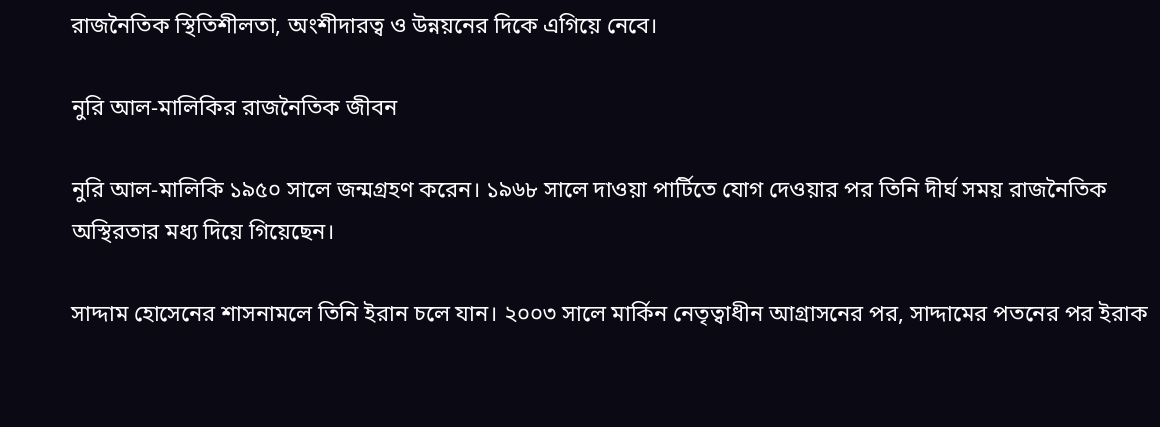রাজনৈতিক স্থিতিশীলতা, অংশীদারত্ব ও উন্নয়নের দিকে এগিয়ে নেবে।

নুরি আল-মালিকির রাজনৈতিক জীবন

নুরি আল-মালিকি ১৯৫০ সালে জন্মগ্রহণ করেন। ১৯৬৮ সালে দাওয়া পার্টিতে যোগ দেওয়ার পর তিনি দীর্ঘ সময় রাজনৈতিক অস্থিরতার মধ্য দিয়ে গিয়েছেন।

সাদ্দাম হোসেনের শাসনামলে তিনি ইরান চলে যান। ২০০৩ সালে মার্কিন নেতৃত্বাধীন আগ্রাসনের পর, সাদ্দামের পতনের পর ইরাক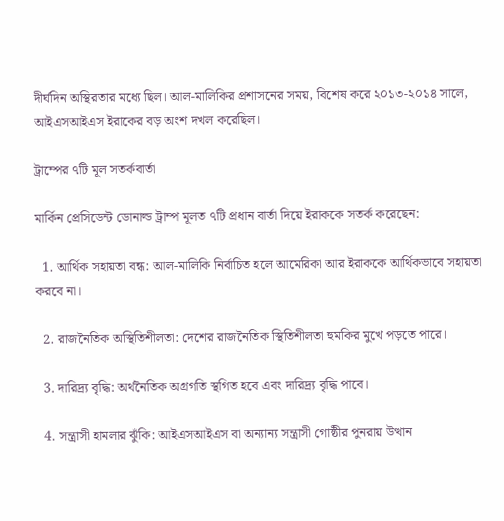দীর্ঘদিন অস্থিরতার মধ্যে ছিল। আল-মালিকির প্রশাসনের সময়, বিশেষ করে ২০১৩-২০১৪ সালে, আইএসআইএস ইরাকের বড় অংশ দখল করেছিল।

ট্রাম্পের ৭টি মূল সতর্কবার্তা

মার্কিন প্রেসিডেন্ট ডোনাল্ড ট্রাম্প মূলত ৭টি প্রধান বার্তা দিয়ে ইরাককে সতর্ক করেছেন:

  1. আর্থিক সহায়তা বন্ধ: আল-মালিকি নির্বাচিত হলে আমেরিকা আর ইরাককে আর্থিকভাবে সহায়তা করবে না।

  2. রাজনৈতিক অস্থিতিশীলতা: দেশের রাজনৈতিক স্থিতিশীলতা হুমকির মুখে পড়তে পারে।

  3. দারিদ্র্য বৃদ্ধি: অর্থনৈতিক অগ্রগতি স্থগিত হবে এবং দারিদ্র্য বৃদ্ধি পাবে।

  4. সন্ত্রাসী হামলার ঝুঁকি: আইএসআইএস বা অন্যান্য সন্ত্রাসী গোষ্ঠীর পুনরায় উত্থান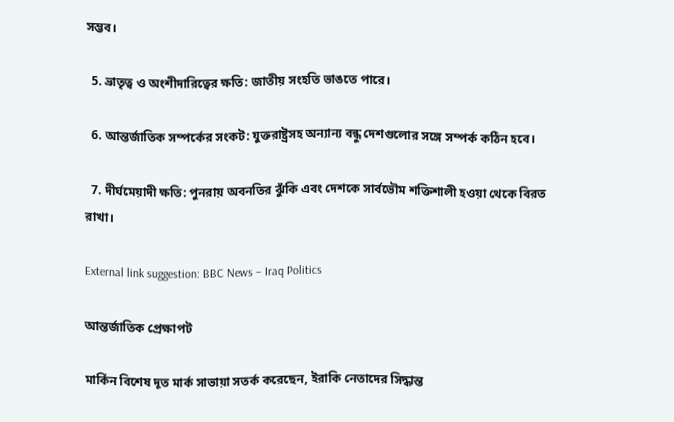সম্ভব।

  5. ভ্রাতৃত্ব ও অংশীদারিত্বের ক্ষতি: জাতীয় সংহতি ভাঙতে পারে।

  6. আন্তর্জাতিক সম্পর্কের সংকট: যুক্তরাষ্ট্রসহ অন্যান্য বন্ধু দেশগুলোর সঙ্গে সম্পর্ক কঠিন হবে।

  7. দীর্ঘমেয়াদী ক্ষতি: পুনরায় অবনতির ঝুঁকি এবং দেশকে সার্বভৌম শক্তিশালী হওয়া থেকে বিরত রাখা।

External link suggestion: BBC News – Iraq Politics

আন্তর্জাতিক প্রেক্ষাপট

মার্কিন বিশেষ দূত মার্ক সাভায়া সতর্ক করেছেন, ইরাকি নেতাদের সিদ্ধান্ত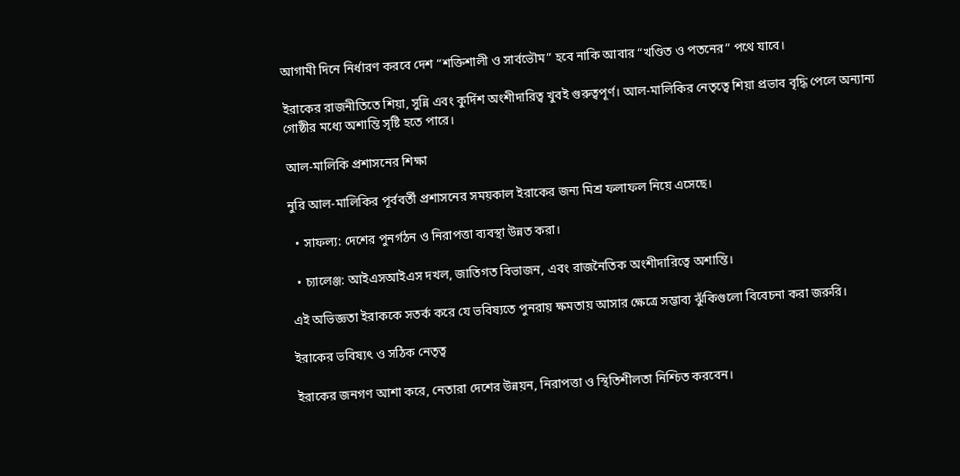আগামী দিনে নির্ধারণ করবে দেশ “শক্তিশালী ও সার্বভৌম” হবে নাকি আবার “খণ্ডিত ও পতনের” পথে যাবে।

ইরাকের রাজনীতিতে শিয়া, সুন্নি এবং কুর্দিশ অংশীদারিত্ব খুবই গুরুত্বপূর্ণ। আল-মালিকির নেতৃত্বে শিয়া প্রভাব বৃদ্ধি পেলে অন্যান্য গোষ্ঠীর মধ্যে অশান্তি সৃষ্টি হতে পারে।

আল-মালিকি প্রশাসনের শিক্ষা

নুরি আল-মালিকির পূর্ববর্তী প্রশাসনের সময়কাল ইরাকের জন্য মিশ্র ফলাফল নিয়ে এসেছে।

  • সাফল্য: দেশের পুনর্গঠন ও নিরাপত্তা ব্যবস্থা উন্নত করা।

  • চ্যালেঞ্জ: আইএসআইএস দখল, জাতিগত বিভাজন, এবং রাজনৈতিক অংশীদারিত্বে অশান্তি।

এই অভিজ্ঞতা ইরাককে সতর্ক করে যে ভবিষ্যতে পুনরায় ক্ষমতায় আসার ক্ষেত্রে সম্ভাব্য ঝুঁকিগুলো বিবেচনা করা জরুরি।

ইরাকের ভবিষ্যৎ ও সঠিক নেতৃত্ব

ইরাকের জনগণ আশা করে, নেতারা দেশের উন্নয়ন, নিরাপত্তা ও স্থিতিশীলতা নিশ্চিত করবেন।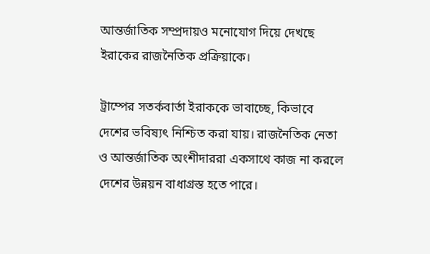আন্তর্জাতিক সম্প্রদায়ও মনোযোগ দিয়ে দেখছে ইরাকের রাজনৈতিক প্রক্রিয়াকে।

ট্রাম্পের সতর্কবার্তা ইরাককে ভাবাচ্ছে, কিভাবে দেশের ভবিষ্যৎ নিশ্চিত করা যায়। রাজনৈতিক নেতা ও আন্তর্জাতিক অংশীদাররা একসাথে কাজ না করলে দেশের উন্নয়ন বাধাগ্রস্ত হতে পারে।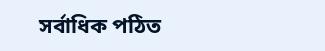সর্বাধিক পঠিত